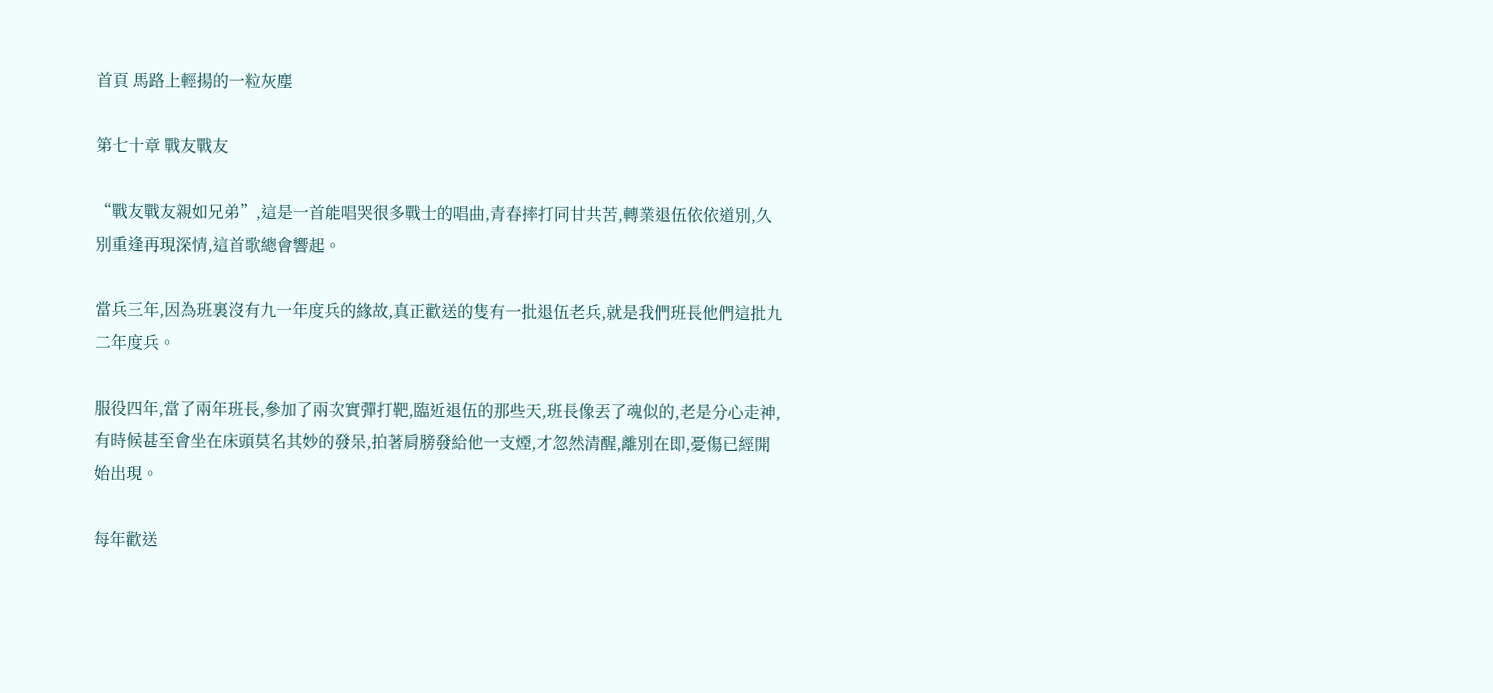首頁 馬路上輕揚的一粒灰塵

第七十章 戰友戰友

“戰友戰友親如兄弟”,這是一首能唱哭很多戰士的唱曲,青春摔打同甘共苦,轉業退伍依依道別,久別重逢再現深情,這首歌總會響起。

當兵三年,因為班裏沒有九一年度兵的緣故,真正歡送的隻有一批退伍老兵,就是我們班長他們這批九二年度兵。

服役四年,當了兩年班長,參加了兩次實彈打靶,臨近退伍的那些天,班長像丟了魂似的,老是分心走神,有時候甚至會坐在床頭莫名其妙的發呆,拍著肩膀發給他一支煙,才忽然清醒,離別在即,憂傷已經開始出現。

每年歡送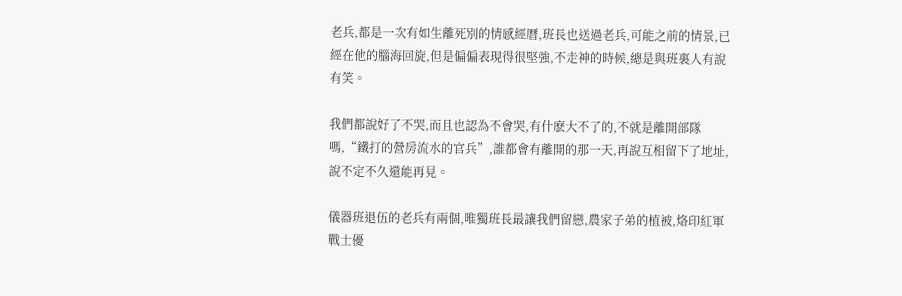老兵,都是一次有如生離死別的情感經曆,班長也送過老兵,可能之前的情景,已經在他的腦海回旋,但是偏偏表現得很堅強,不走神的時候,總是與班裏人有說有笑。

我們都說好了不哭,而且也認為不會哭,有什麽大不了的,不就是離開部隊嗎,“鐵打的營房流水的官兵”,誰都會有離開的那一天,再說互相留下了地址,說不定不久還能再見。

儀器班退伍的老兵有兩個,唯獨班長最讓我們留戀,農家子弟的植被,烙印紅軍戰士優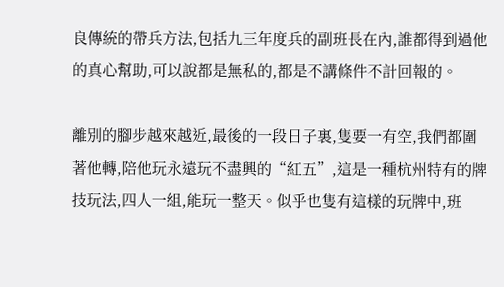良傳統的帶兵方法,包括九三年度兵的副班長在內,誰都得到過他的真心幫助,可以說都是無私的,都是不講條件不計回報的。

離別的腳步越來越近,最後的一段日子裏,隻要一有空,我們都圍著他轉,陪他玩永遠玩不盡興的“紅五”,這是一種杭州特有的牌技玩法,四人一組,能玩一整天。似乎也隻有這樣的玩牌中,班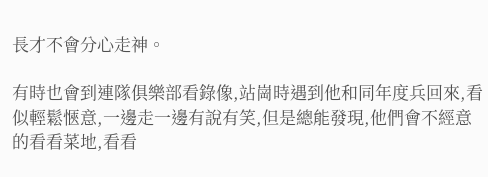長才不會分心走神。

有時也會到連隊俱樂部看錄像,站崗時遇到他和同年度兵回來,看似輕鬆愜意,一邊走一邊有說有笑,但是總能發現,他們會不經意的看看菜地,看看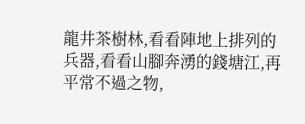龍井茶樹林,看看陣地上排列的兵器,看看山腳奔湧的錢塘江,再平常不過之物,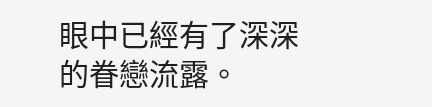眼中已經有了深深的眷戀流露。